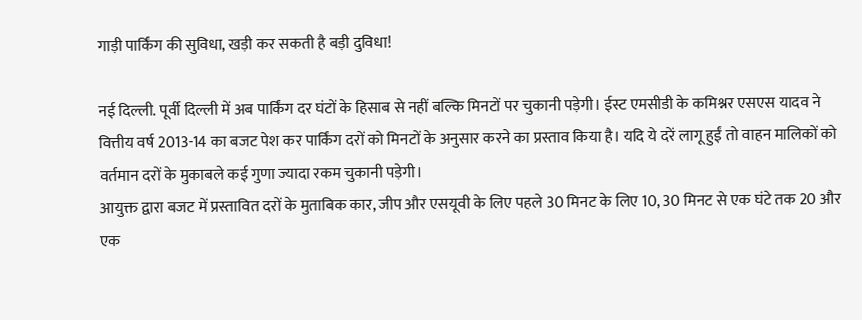गाड़ी पार्किंग की सुविधा, खड़ी कर सकती है बड़ी दुविधा!

नई दिल्ली. पूर्वी दिल्ली में अब पार्किंग दर घंटों के हिसाब से नहीं बल्कि मिनटों पर चुकानी पड़ेगी। ईस्ट एमसीडी के कमिश्नर एसएस यादव ने वित्तीय वर्ष 2013-14 का बजट पेश कर पार्किंग दरों को मिनटों के अनुसार करने का प्रस्ताव किया है। यदि ये दरें लागू हुईं तो वाहन मालिकों को वर्तमान दरों के मुकाबले कई गुणा ज्यादा रकम चुकानी पड़ेगी।
आयुक्त द्वारा बजट में प्रस्तावित दरों के मुताबिक कार, जीप और एसयूवी के लिए पहले 30 मिनट के लिए 10, 30 मिनट से एक घंटे तक 20 और एक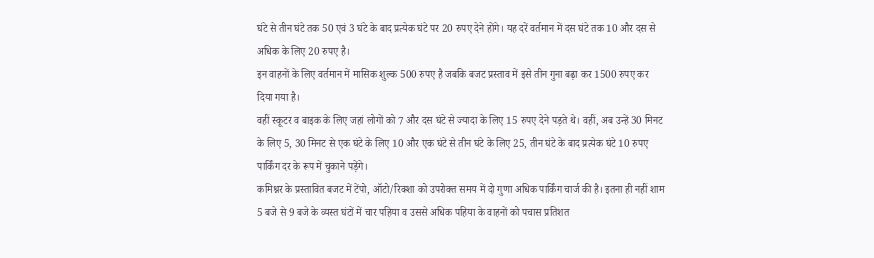घंटे से तीन घंटे तक 50 एवं 3 घंटे के बाद प्रत्येक घंटे पर 20 रुपए देने होंगे। यह दरें वर्तमान में दस घंटे तक 10 और दस से अधिक के लिए 20 रुपए है।
इन वाहनों के लिए वर्तमान में मासिक शुल्क 500 रुपए है जबकि बजट प्रस्ताव में इसे तीन गुना बढ़ा कर 1500 रुपए कर दिया गया है।
वहीं स्कूटर व बाइक के लिए जहां लोगों को 7 और दस घंटे से ज्यादा के लिए 15 रुपए देने पड़ते थे। वहीं, अब उन्हें 30 मिनट के लिए 5, 30 मिनट से एक घंटे के लिए 10 और एक घंटे से तीन घंटे के लिए 25, तीन घंटे के बाद प्रत्येक घंटे 10 रुपए पार्किंग दर के रूप में चुकाने पड़ेंगे।
कमिश्नर के प्रस्तावित बजट में टेंपो, ऑटो/रिक्शा को उपरोक्त समय में दो गुणा अधिक पार्किंग चार्ज की है। इतना ही नहीं शाम 5 बजे से 9 बजे के व्यस्त घंटों में चार पहिया व उससे अधिक पहिया के वाहनों को पचास प्रतिशत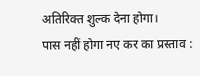अतिरिक्त शुल्क देना होगा।
पास नहीं होगा नए कर का प्रस्ताव :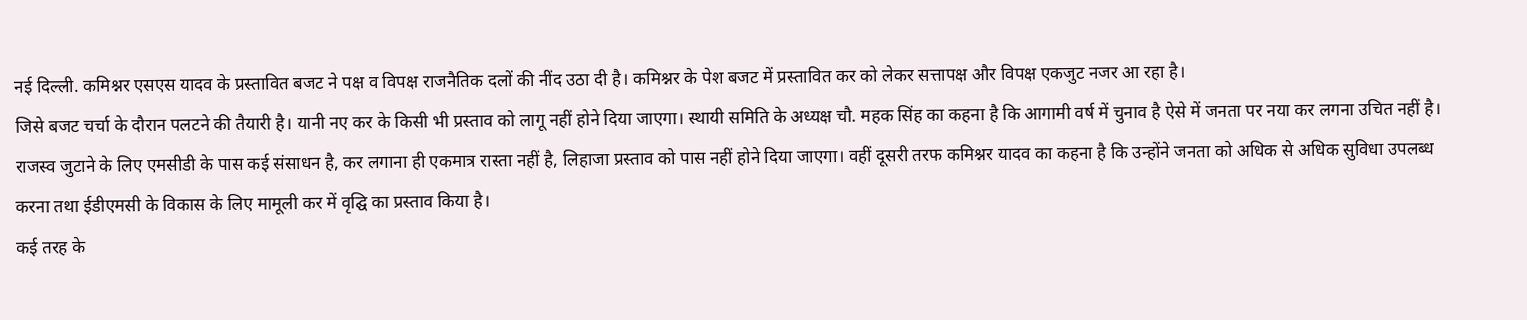नई दिल्ली. कमिश्नर एसएस यादव के प्रस्तावित बजट ने पक्ष व विपक्ष राजनैतिक दलों की नींद उठा दी है। कमिश्नर के पेश बजट में प्रस्तावित कर को लेकर सत्तापक्ष और विपक्ष एकजुट नजर आ रहा है।
जिसे बजट चर्चा के दौरान पलटने की तैयारी है। यानी नए कर के किसी भी प्रस्ताव को लागू नहीं होने दिया जाएगा। स्थायी समिति के अध्यक्ष चौ. महक सिंह का कहना है कि आगामी वर्ष में चुनाव है ऐसे में जनता पर नया कर लगना उचित नहीं है।
राजस्व जुटाने के लिए एमसीडी के पास कई संसाधन है, कर लगाना ही एकमात्र रास्ता नहीं है, लिहाजा प्रस्ताव को पास नहीं होने दिया जाएगा। वहीं दूसरी तरफ कमिश्नर यादव का कहना है कि उन्होंने जनता को अधिक से अधिक सुविधा उपलब्ध करना तथा ईडीएमसी के विकास के लिए मामूली कर में वृद्घि का प्रस्ताव किया है।
कई तरह के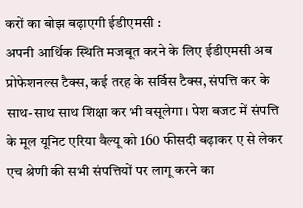करों का बोझ बढ़ाएगी ईडीएमसी :
अपनी आर्थिक स्थिति मजबूत करने के लिए ईडीएमसी अब प्रोफेशनल्स टैक्स, कई तरह के सर्विस टैक्स, संपत्ति कर के साथ-साथ साथ शिक्षा कर भी वसूलेगा। पेश बजट में संपत्ति के मूल यूनिट एरिया वैल्यू को 160 फीसदी बढ़ाकर ए से लेकर एच श्रेणी की सभी संपत्तियों पर लागू करने का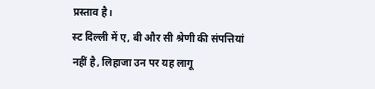प्रस्ताव है।
स्ट दिल्ली में ए, बी और सी श्रेणी की संपत्तियां नहीं है, लिहाजा उन पर यह लागू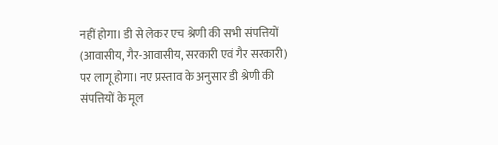नहीं होगा। डी से लेकर एच श्रेणी की सभी संपत्तियों (आवासीय, गैर-आवासीय, सरकारी एवं गैर सरकारी) पर लागू होगा। नए प्रस्ताव के अनुसार डी श्रेणी की संपत्तियों के मूल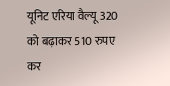यूनिट एरिया वैल्यू 320 को बढ़ाकर 510 रुपए कर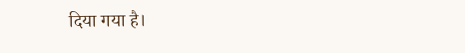दिया गया है।